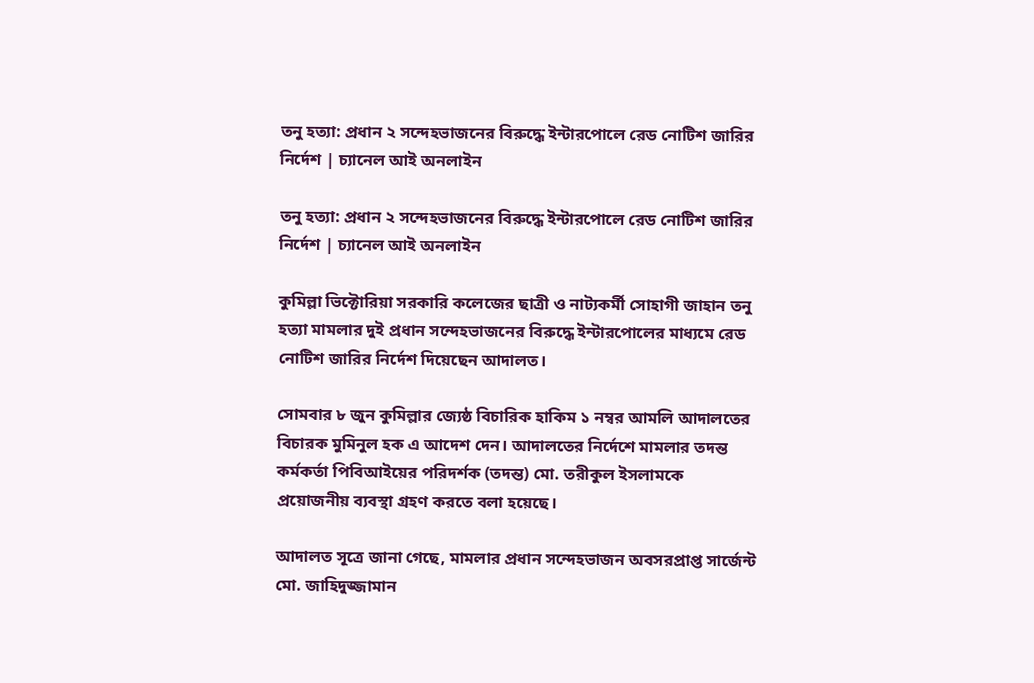তনু হত্যা: প্রধান ২ সন্দেহভাজনের বিরুদ্ধে ইন্টারপোলে রেড নোটিশ জারির নির্দেশ | চ্যানেল আই অনলাইন

তনু হত্যা: প্রধান ২ সন্দেহভাজনের বিরুদ্ধে ইন্টারপোলে রেড নোটিশ জারির নির্দেশ | চ্যানেল আই অনলাইন

কুমিল্লা ভিক্টোরিয়া সরকারি কলেজের ছাত্রী ও নাট্যকর্মী সোহাগী জাহান তনু হত্যা মামলার দুই প্রধান সন্দেহভাজনের বিরুদ্ধে ইন্টারপোলের মাধ্যমে রেড নোটিশ জারির নির্দেশ দিয়েছেন আদালত।

সোমবার ৮ জুন কুমিল্লার জ্যেষ্ঠ বিচারিক হাকিম ১ নম্বর আমলি আদালতের বিচারক মুমিনুল হক এ আদেশ দেন। আদালতের নির্দেশে মামলার তদন্ত কর্মকর্তা পিবিআইয়ের পরিদর্শক (তদন্ত) মো. তরীকুল ইসলামকে প্রয়োজনীয় ব্যবস্থা গ্রহণ করতে বলা হয়েছে।

আদালত সূত্রে জানা গেছে, মামলার প্রধান সন্দেহভাজন অবসরপ্রাপ্ত সার্জেন্ট মো. জাহিদুজ্জামান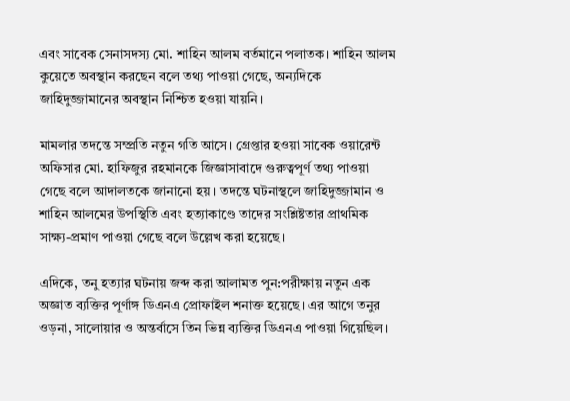এবং সাবেক সেনাসদস্য মো. শাহিন আলম বর্তমানে পলাতক। শাহিন আলম কুয়েতে অবস্থান করছেন বলে তথ্য পাওয়া গেছে, অন্যদিকে জাহিদুজ্জামানের অবস্থান নিশ্চিত হওয়া যায়নি।

মামলার তদন্তে সম্প্রতি নতুন গতি আসে। গ্রেপ্তার হওয়া সাবেক ওয়ারেন্ট অফিসার মো. হাফিজুর রহমানকে জিজ্ঞাসাবাদে গুরুত্বপূর্ণ তথ্য পাওয়া গেছে বলে আদালতকে জানানো হয়। তদন্তে ঘটনাস্থলে জাহিদুজ্জামান ও শাহিন আলমের উপস্থিতি এবং হত্যাকাণ্ডে তাদের সংশ্লিষ্টতার প্রাথমিক সাক্ষ্য-প্রমাণ পাওয়া গেছে বলে উল্লেখ করা হয়েছে।

এদিকে, তনু হত্যার ঘটনায় জব্দ করা আলামত পুন:পরীক্ষায় নতুন এক অজ্ঞাত ব্যক্তির পূর্ণাঙ্গ ডিএনএ প্রোফাইল শনাক্ত হয়েছে। এর আগে তনুর ওড়না, সালোয়ার ও অন্তর্বাসে তিন ভিন্ন ব্যক্তির ডিএনএ পাওয়া গিয়েছিল।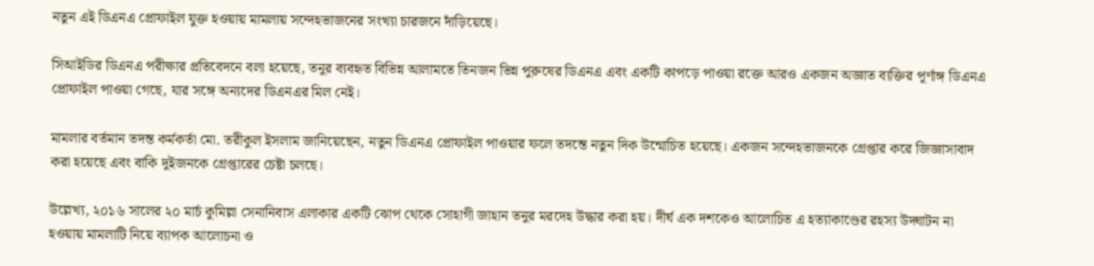নতুন এই ডিএনএ প্রোফাইল যুক্ত হওয়ায় মামলায় সন্দেহভাজনের সংখ্যা চারজনে দাঁড়িয়েছে।

সিআইডির ডিএনএ পরীক্ষার প্রতিবেদনে বলা হয়েছে, তনুর ব্যবহৃত বিভিন্ন আলামতে তিনজন ভিন্ন পুরুষের ডিএনএ এবং একটি কাপড়ে পাওয়া রক্তে আরও একজন অজ্ঞাত ব্যক্তির পূর্ণাঙ্গ ডিএনএ প্রোফাইল পাওয়া গেছে, যার সঙ্গে অন্যদের ডিএনএর মিল নেই।

মামলার বর্তমান তদন্ত কর্মকর্তা মো. তরীকুল ইসলাম জানিয়েছেন, নতুন ডিএনএ প্রোফাইল পাওয়ার ফলে তদন্তে নতুন দিক উন্মোচিত হয়েছে। একজন সন্দেহভাজনকে গ্রেপ্তার করে জিজ্ঞাসাবাদ করা হয়েছে এবং বাকি দুইজনকে গ্রেপ্তারের চেষ্টা চলছে।

উল্লেখ্য, ২০১৬ সালের ২০ মার্চ কুমিল্লা সেনানিবাস এলাকার একটি ঝোপ থেকে সোহাগী জাহান তনুর মরদেহ উদ্ধার করা হয়। দীর্ঘ এক দশকেও আলোচিত এ হত্যাকাণ্ডের রহস্য উদ্ঘাটন না হওয়ায় মামলাটি নিয়ে ব্যাপক আলোচনা ও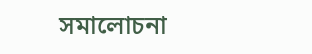সমালোচনা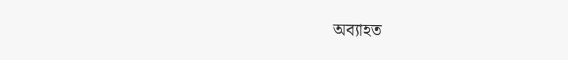অব্যাহত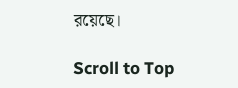রয়েছে।

Scroll to Top